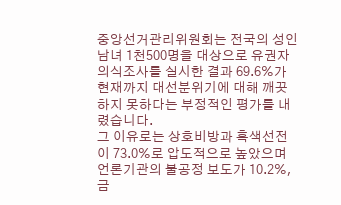중앙선거관리위원회는 전국의 성인남녀 1천500명을 대상으로 유권자 의식조사를 실시한 결과 69.6%가 현재까지 대선분위기에 대해 깨끗하지 못하다는 부정적인 평가를 내렸습니다.
그 이유로는 상호비방과 흑색선전이 73.0%로 압도적으로 높았으며 언론기관의 불공정 보도가 10.2%, 금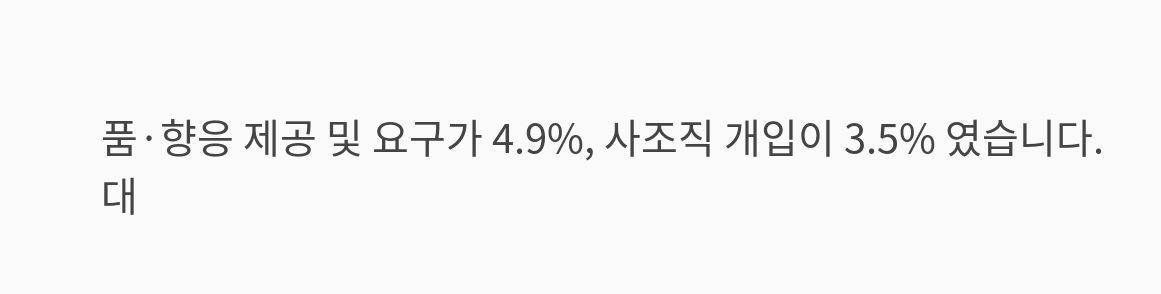품·향응 제공 및 요구가 4.9%, 사조직 개입이 3.5% 였습니다.
대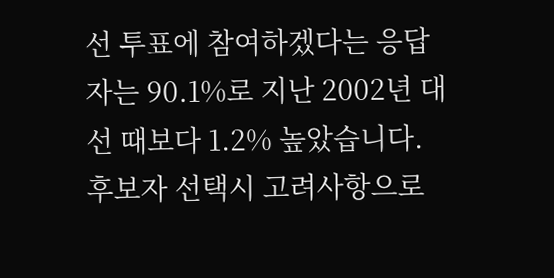선 투표에 참여하겠다는 응답자는 90.1%로 지난 2002년 대선 때보다 1.2% 높았습니다.
후보자 선택시 고려사항으로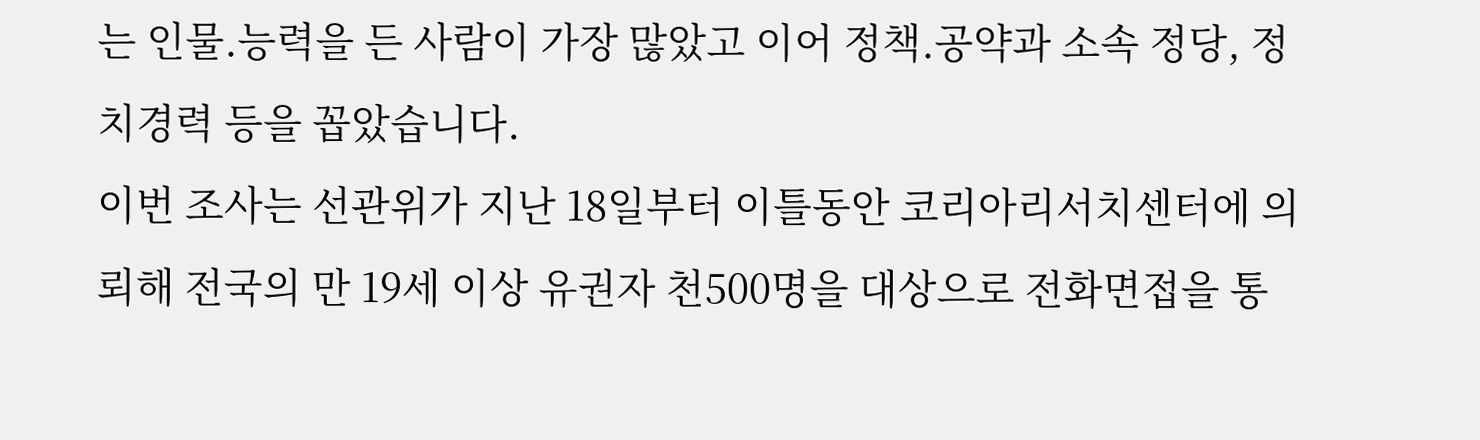는 인물.능력을 든 사람이 가장 많았고 이어 정책.공약과 소속 정당, 정치경력 등을 꼽았습니다.
이번 조사는 선관위가 지난 18일부터 이틀동안 코리아리서치센터에 의뢰해 전국의 만 19세 이상 유권자 천500명을 대상으로 전화면접을 통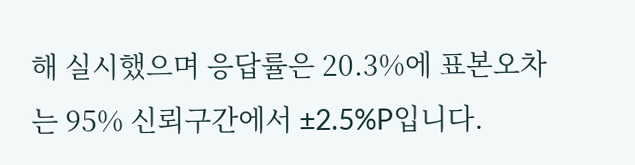해 실시했으며 응답률은 20.3%에 표본오차는 95% 신뢰구간에서 ±2.5%P입니다.